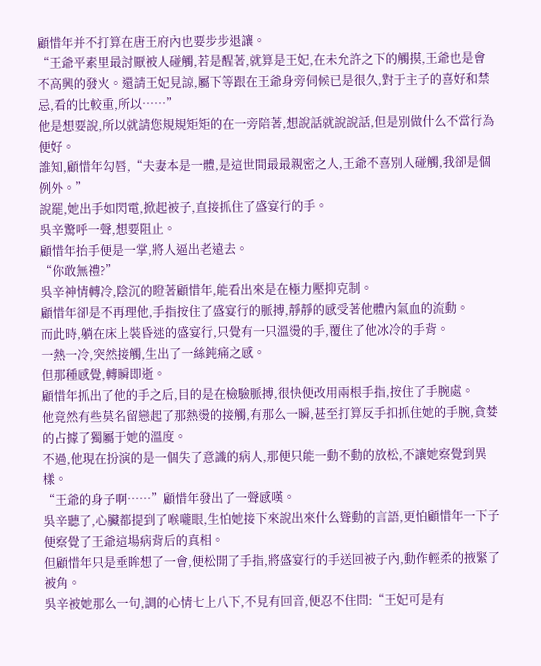顧惜年并不打算在唐王府內也要步步退讓。
“王爺平素里最討厭被人碰觸,若是醒著,就算是王妃,在未允許之下的觸摸,王爺也是會不高興的發火。還請王妃見諒,屬下等跟在王爺身旁伺候已是很久,對于主子的喜好和禁忌,看的比較重,所以……”
他是想要說,所以就請您規規矩矩的在一旁陪著,想說話就說說話,但是別做什么不當行為便好。
誰知,顧惜年勾唇,“夫妻本是一體,是這世間最最親密之人,王爺不喜別人碰觸,我卻是個例外。”
說罷,她出手如閃電,掀起被子,直接抓住了盛宴行的手。
吳辛驚呼一聲,想要阻止。
顧惜年抬手便是一掌,將人逼出老遠去。
“你敢無禮?”
吳辛神情轉冷,陰沉的瞪著顧惜年,能看出來是在極力壓抑克制。
顧惜年卻是不再理他,手指按住了盛宴行的脈搏,靜靜的感受著他體內氣血的流動。
而此時,躺在床上裝昏迷的盛宴行,只覺有一只溫燙的手,覆住了他冰冷的手背。
一熱一冷,突然接觸,生出了一絲鈍痛之感。
但那種感覺,轉瞬即逝。
顧惜年抓出了他的手之后,目的是在檢驗脈搏,很快便改用兩根手指,按住了手腕處。
他竟然有些莫名留戀起了那熱燙的接觸,有那么一瞬,甚至打算反手扣抓住她的手腕,貪婪的占據了獨屬于她的溫度。
不過,他現在扮演的是一個失了意識的病人,那便只能一動不動的放松,不讓她察覺到異樣。
“王爺的身子啊……”顧惜年發出了一聲感嘆。
吳辛聽了,心臟都提到了喉嚨眼,生怕她接下來說出來什么聳動的言語,更怕顧惜年一下子便察覺了王爺這場病背后的真相。
但顧惜年只是垂眸想了一會,便松開了手指,將盛宴行的手送回被子內,動作輕柔的掖緊了被角。
吳辛被她那么一句,調的心情七上八下,不見有回音,便忍不住問:“王妃可是有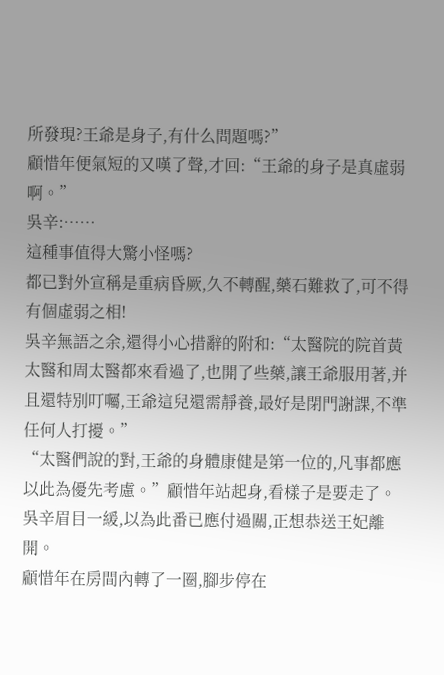所發現?王爺是身子,有什么問題嗎?”
顧惜年便氣短的又嘆了聲,才回:“王爺的身子是真虛弱啊。”
吳辛:……
這種事值得大驚小怪嗎?
都已對外宣稱是重病昏厥,久不轉醒,藥石難救了,可不得有個虛弱之相!
吳辛無語之余,還得小心措辭的附和:“太醫院的院首黃太醫和周太醫都來看過了,也開了些藥,讓王爺服用著,并且還特別叮囑,王爺這兒還需靜養,最好是閉門謝課,不準任何人打擾。”
“太醫們說的對,王爺的身體康健是第一位的,凡事都應以此為優先考慮。”顧惜年站起身,看樣子是要走了。
吳辛眉目一緩,以為此番已應付過關,正想恭送王妃離開。
顧惜年在房間內轉了一圈,腳步停在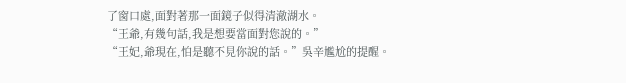了窗口處,面對著那一面鏡子似得清澈湖水。
“王爺,有幾句話,我是想要當面對您說的。”
“王妃,爺現在,怕是聽不見你說的話。”吳辛尷尬的提醒。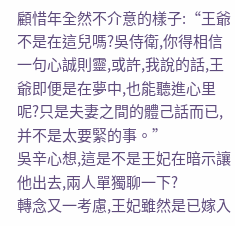顧惜年全然不介意的樣子:“王爺不是在這兒嗎?吳侍衛,你得相信一句心誠則靈,或許,我說的話,王爺即便是在夢中,也能聽進心里呢?只是夫妻之間的體己話而已,并不是太要緊的事。”
吳辛心想,這是不是王妃在暗示讓他出去,兩人單獨聊一下?
轉念又一考慮,王妃雖然是已嫁入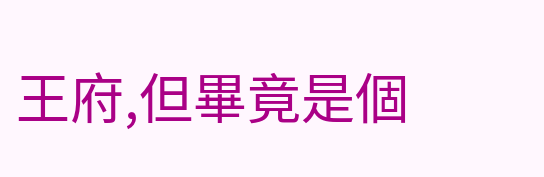王府,但畢竟是個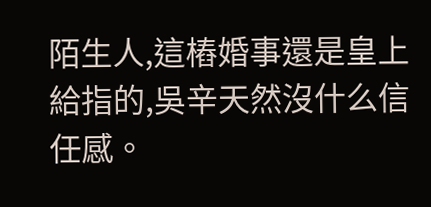陌生人,這樁婚事還是皇上給指的,吳辛天然沒什么信任感。